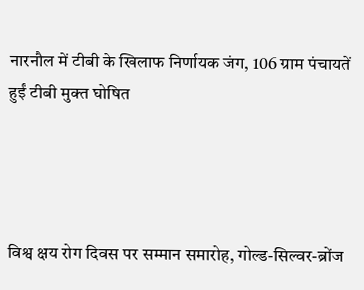नारनौल में टीबी के खिलाफ निर्णायक जंग, 106 ग्राम पंचायतें हुईं टीबी मुक्त घोषित




विश्व क्षय रोग दिवस पर सम्मान समारोह, गोल्ड-सिल्वर-ब्रोंज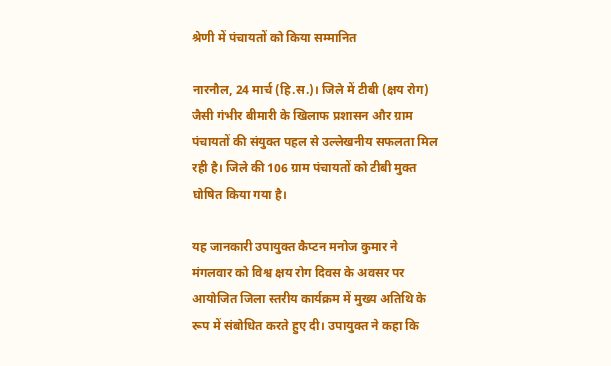श्रेणी में पंचायतों को किया सम्मानित

नारनौल, 24 मार्च (हि.स.)। जिले में टीबी (क्षय रोग) जैसी गंभीर बीमारी के खिलाफ प्रशासन और ग्राम पंचायतों की संयुक्त पहल से उल्लेखनीय सफलता मिल रही है। जिले की 106 ग्राम पंचायतों को टीबी मुक्त घोषित किया गया है।

यह जानकारी उपायुक्त कैप्टन मनोज कुमार ने मंगलवार को विश्व क्षय रोग दिवस के अवसर पर आयोजित जिला स्तरीय कार्यक्रम में मुख्य अतिथि के रूप में संबोधित करते हुए दी। उपायुक्त ने कहा कि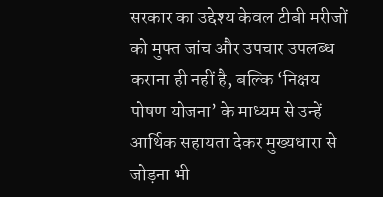सरकार का उद्देश्य केवल टीबी मरीजों को मुफ्त जांच और उपचार उपलब्ध कराना ही नहीं है, बल्कि ‘निक्षय पोषण योजना’ के माध्यम से उन्हें आर्थिक सहायता देकर मुख्यधारा से जोड़ना भी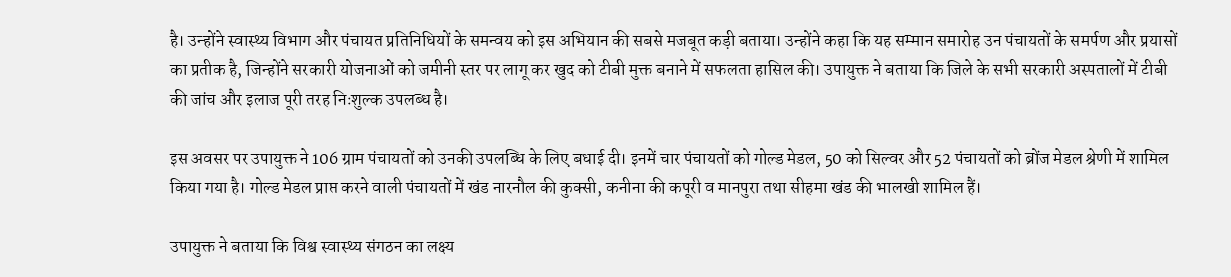है। उन्होंने स्वास्थ्य विभाग और पंचायत प्रतिनिधियों के समन्वय को इस अभियान की सबसे मजबूत कड़ी बताया। उन्होंने कहा कि यह सम्मान समारोह उन पंचायतों के समर्पण और प्रयासों का प्रतीक है, जिन्होंने सरकारी योजनाओं को जमीनी स्तर पर लागू कर खुद को टीबी मुक्त बनाने में सफलता हासिल की। उपायुक्त ने बताया कि जिले के सभी सरकारी अस्पतालों में टीबी की जांच और इलाज पूरी तरह निःशुल्क उपलब्ध है।

इस अवसर पर उपायुक्त ने 106 ग्राम पंचायतों को उनकी उपलब्धि के लिए बधाई दी। इनमें चार पंचायतों को गोल्ड मेडल, 50 को सिल्वर और 52 पंचायतों को ब्रोंज मेडल श्रेणी में शामिल किया गया है। गोल्ड मेडल प्राप्त करने वाली पंचायतों में खंड नारनौल की कुक्सी, कनीना की कपूरी व मानपुरा तथा सीहमा खंड की भालखी शामिल हैं।

उपायुक्त ने बताया कि विश्व स्वास्थ्य संगठन का लक्ष्य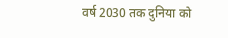वर्ष 2030 तक दुनिया को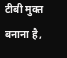टीबी मुक्त बनाना है,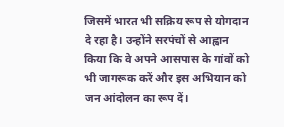जिसमें भारत भी सक्रिय रूप से योगदान दे रहा है। उन्होंने सरपंचों से आह्वान किया कि वे अपने आसपास के गांवों को भी जागरूक करें और इस अभियान को जन आंदोलन का रूप दें।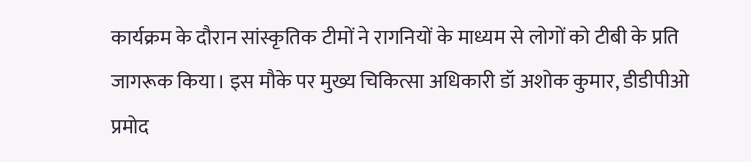कार्यक्रम के दौरान सांस्कृतिक टीमों ने रागनियों के माध्यम से लोगों को टीबी के प्रति जागरूक किया। इस मौके पर मुख्य चिकित्सा अधिकारी डॉ अशोक कुमार, डीडीपीओ प्रमोद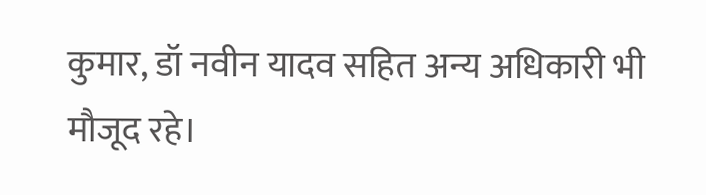कुमार, डॉ नवीन यादव सहित अन्य अधिकारी भी मौजूद रहे।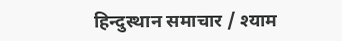हिन्दुस्थान समाचार / श्याम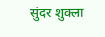सुंदर शुक्ला